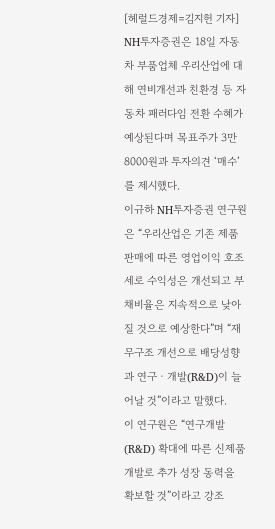[헤럴드경제=김지헌 기자] NH투자증권은 18일 자동차 부품업체 우리산업에 대해 연비개선과 친환경 등 자동차 패러다임 전환 수혜가 예상된다며 목표주가 3만8000원과 투자의견 ‘매수’를 제시했다.
이규하 NH투자증권 연구원은 “우리산업은 기존 제품 판매에 따른 영업이익 호조세로 수익성은 개선되고 부채비율은 지속적으로 낮아질 것으로 예상한다”며 “재무구조 개선으로 배당성향과 연구ㆍ개발(R&D)이 늘어날 것”이라고 말했다.
이 연구원은 “연구개발(R&D) 확대에 따른 신제품 개발로 추가 성장 동력을 확보할 것”이라고 강조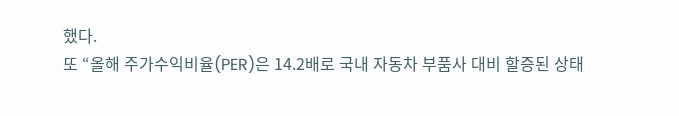했다.
또 “올해 주가수익비율(PER)은 14.2배로 국내 자동차 부품사 대비 할증된 상태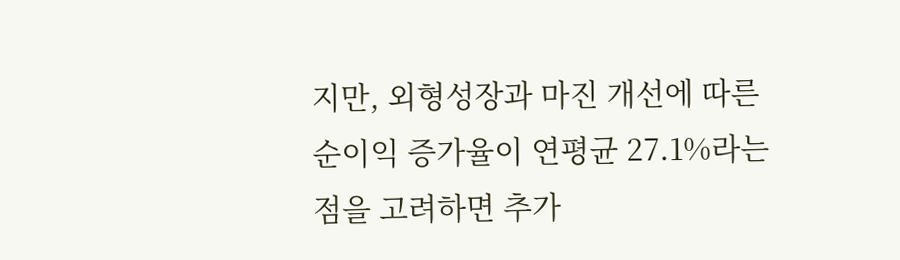지만, 외형성장과 마진 개선에 따른 순이익 증가율이 연평균 27.1%라는 점을 고려하면 추가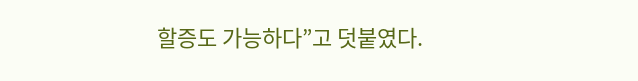할증도 가능하다”고 덧붙였다.